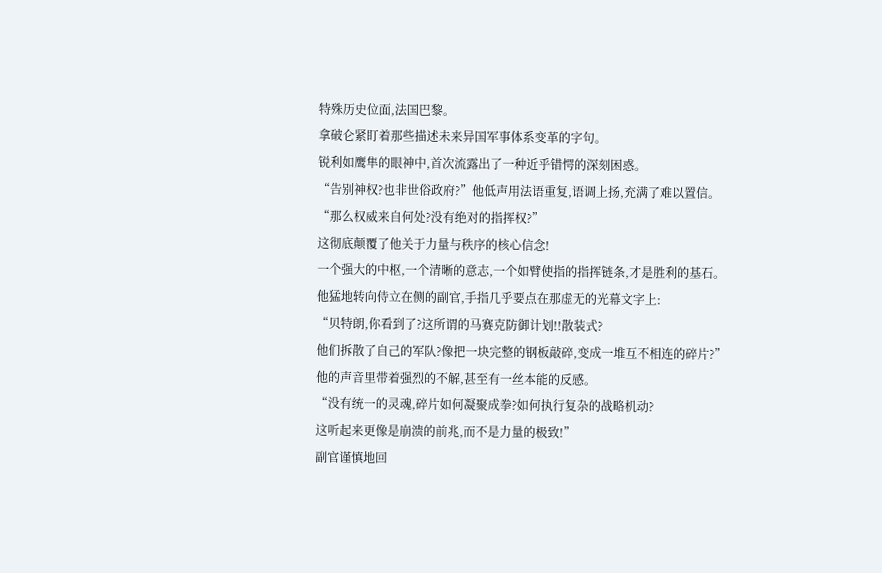特殊历史位面,法国巴黎。
拿破仑紧盯着那些描述未来异国军事体系变革的字句。
锐利如鹰隼的眼神中,首次流露出了一种近乎错愕的深刻困惑。
“告别神权?也非世俗政府?”他低声用法语重复,语调上扬,充满了难以置信。
“那么权威来自何处?没有绝对的指挥权?”
这彻底颠覆了他关于力量与秩序的核心信念!
一个强大的中枢,一个清晰的意志,一个如臂使指的指挥链条,才是胜利的基石。
他猛地转向侍立在侧的副官,手指几乎要点在那虚无的光幕文字上:
“贝特朗,你看到了?这所谓的马赛克防御计划!!散装式?
他们拆散了自己的军队?像把一块完整的钢板敲碎,变成一堆互不相连的碎片?”
他的声音里带着强烈的不解,甚至有一丝本能的反感。
“没有统一的灵魂,碎片如何凝聚成拳?如何执行复杂的战略机动?
这听起来更像是崩溃的前兆,而不是力量的极致!”
副官谨慎地回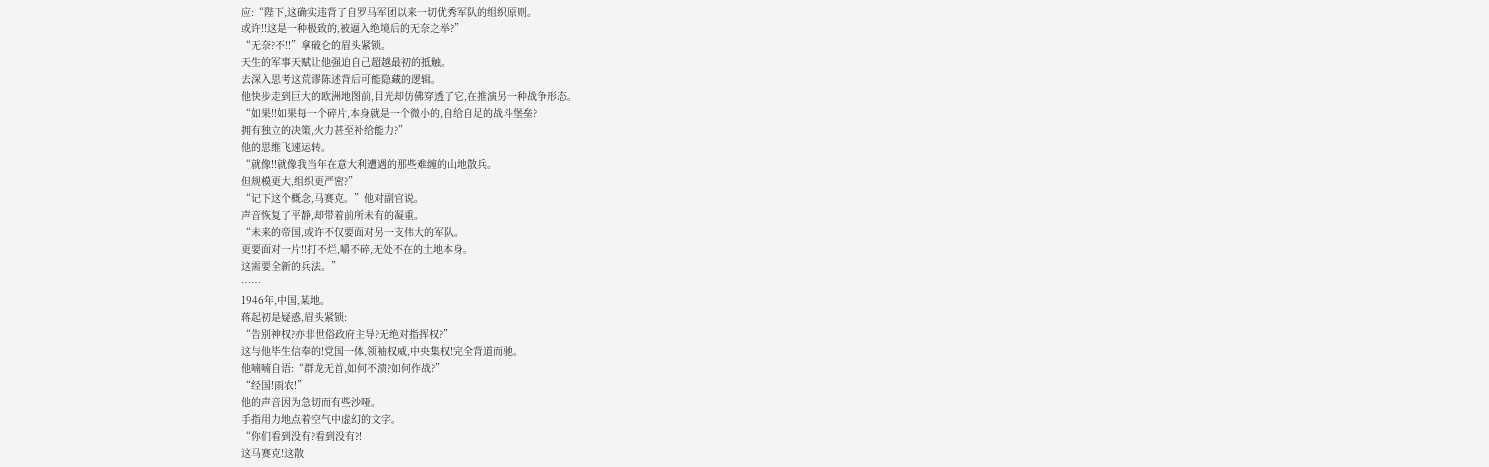应:“陛下,这确实违背了自罗马军团以来一切优秀军队的组织原则。
或许!!这是一种极致的,被逼入绝境后的无奈之举?”
“无奈?不!!”拿破仑的眉头紧锁。
天生的军事天赋让他强迫自己超越最初的抵触。
去深入思考这荒谬陈述背后可能隐藏的逻辑。
他快步走到巨大的欧洲地图前,目光却仿佛穿透了它,在推演另一种战争形态。
“如果!!如果每一个碎片,本身就是一个微小的,自给自足的战斗堡垒?
拥有独立的决策,火力甚至补给能力?”
他的思维飞速运转。
“就像!!就像我当年在意大利遭遇的那些难缠的山地散兵。
但规模更大,组织更严密?”
“记下这个概念,马赛克。”他对副官说。
声音恢复了平静,却带着前所未有的凝重。
“未来的帝国,或许不仅要面对另一支伟大的军队。
更要面对一片!!打不烂,嚼不碎,无处不在的土地本身。
这需要全新的兵法。”
……
1946年,中国,某地。
蒋起初是疑惑,眉头紧锁:
“告别神权?亦非世俗政府主导?无绝对指挥权?”
这与他毕生信奉的!党国一体,领袖权威,中央集权!完全背道而驰。
他喃喃自语:“群龙无首,如何不溃?如何作战?”
“经国!雨农!”
他的声音因为急切而有些沙哑。
手指用力地点着空气中虚幻的文字。
“你们看到没有?看到没有?!
这马赛克!这散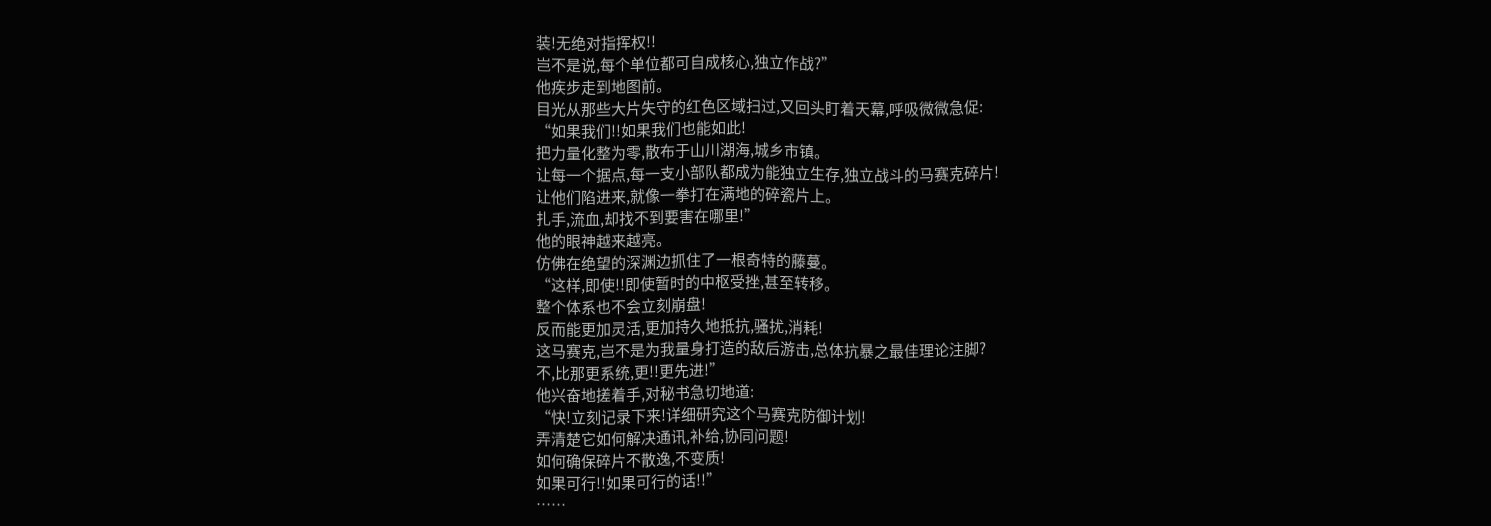装!无绝对指挥权!!
岂不是说,每个单位都可自成核心,独立作战?”
他疾步走到地图前。
目光从那些大片失守的红色区域扫过,又回头盯着天幕,呼吸微微急促:
“如果我们!!如果我们也能如此!
把力量化整为零,散布于山川湖海,城乡市镇。
让每一个据点,每一支小部队都成为能独立生存,独立战斗的马赛克碎片!
让他们陷进来,就像一拳打在满地的碎瓷片上。
扎手,流血,却找不到要害在哪里!”
他的眼神越来越亮。
仿佛在绝望的深渊边抓住了一根奇特的藤蔓。
“这样,即使!!即使暂时的中枢受挫,甚至转移。
整个体系也不会立刻崩盘!
反而能更加灵活,更加持久地抵抗,骚扰,消耗!
这马赛克,岂不是为我量身打造的敌后游击,总体抗暴之最佳理论注脚?
不,比那更系统,更!!更先进!”
他兴奋地搓着手,对秘书急切地道:
“快!立刻记录下来!详细研究这个马赛克防御计划!
弄清楚它如何解决通讯,补给,协同问题!
如何确保碎片不散逸,不变质!
如果可行!!如果可行的话!!”
……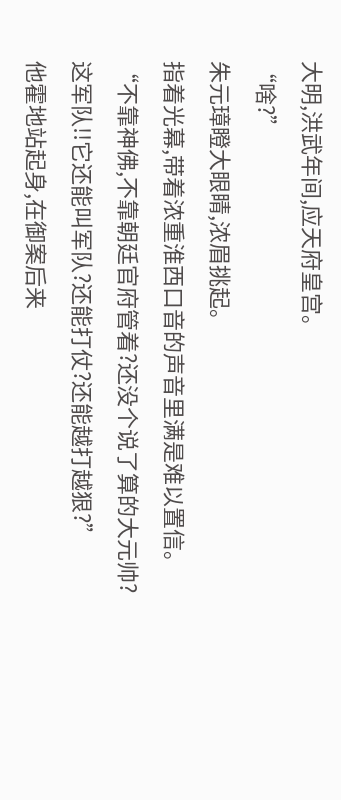大明,洪武年间,应天府皇宫。
“啥?”
朱元璋瞪大眼睛,浓眉挑起。
指着光幕,带着浓重淮西口音的声音里满是难以置信。
“不靠神佛,不靠朝廷官府管着?还没个说了算的大元帅?
这军队!!它还能叫军队?还能打仗?还能越打越狠?”
他霍地站起身,在御案后来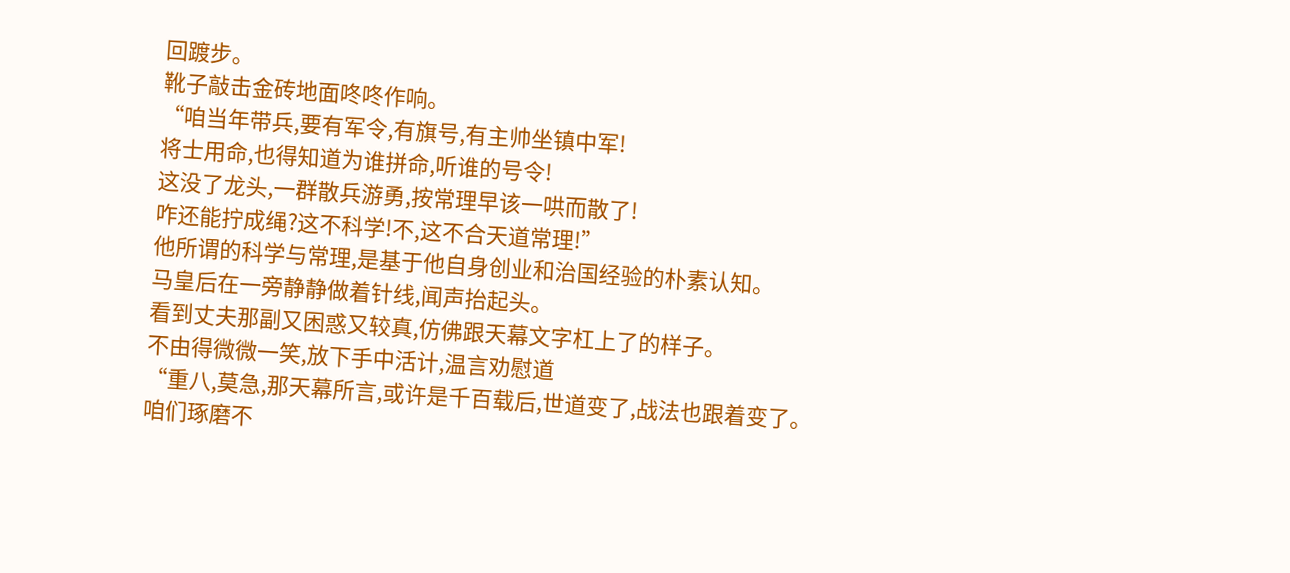回踱步。
靴子敲击金砖地面咚咚作响。
“咱当年带兵,要有军令,有旗号,有主帅坐镇中军!
将士用命,也得知道为谁拼命,听谁的号令!
这没了龙头,一群散兵游勇,按常理早该一哄而散了!
咋还能拧成绳?这不科学!不,这不合天道常理!”
他所谓的科学与常理,是基于他自身创业和治国经验的朴素认知。
马皇后在一旁静静做着针线,闻声抬起头。
看到丈夫那副又困惑又较真,仿佛跟天幕文字杠上了的样子。
不由得微微一笑,放下手中活计,温言劝慰道
“重八,莫急,那天幕所言,或许是千百载后,世道变了,战法也跟着变了。
咱们琢磨不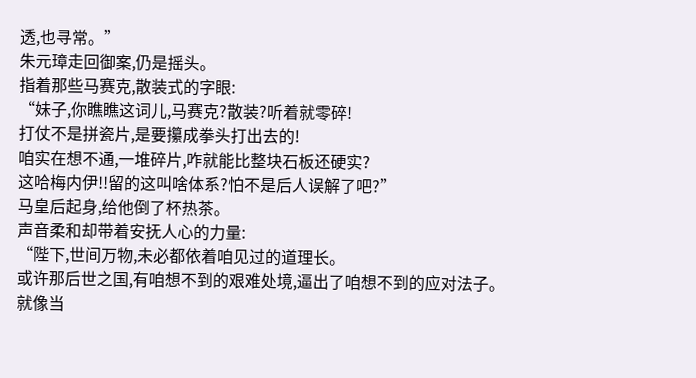透,也寻常。”
朱元璋走回御案,仍是摇头。
指着那些马赛克,散装式的字眼:
“妹子,你瞧瞧这词儿,马赛克?散装?听着就零碎!
打仗不是拼瓷片,是要攥成拳头打出去的!
咱实在想不通,一堆碎片,咋就能比整块石板还硬实?
这哈梅内伊!!留的这叫啥体系?怕不是后人误解了吧?”
马皇后起身,给他倒了杯热茶。
声音柔和却带着安抚人心的力量:
“陛下,世间万物,未必都依着咱见过的道理长。
或许那后世之国,有咱想不到的艰难处境,逼出了咱想不到的应对法子。
就像当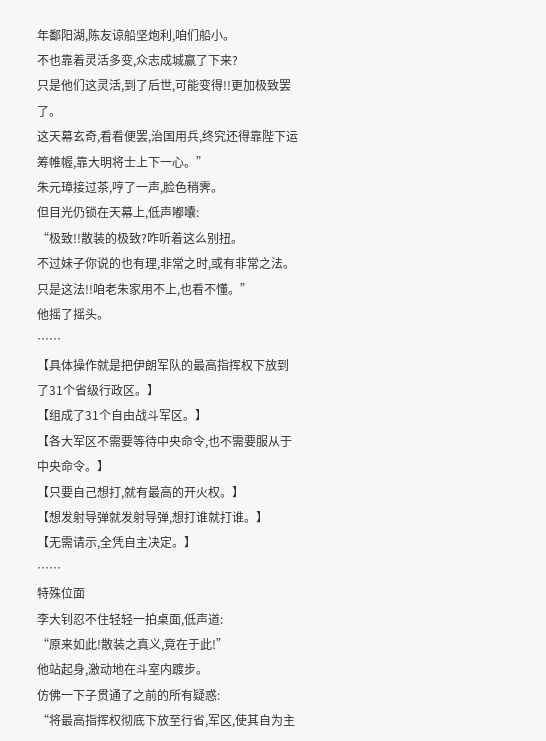年鄱阳湖,陈友谅船坚炮利,咱们船小。
不也靠着灵活多变,众志成城赢了下来?
只是他们这灵活,到了后世,可能变得!!更加极致罢了。
这天幕玄奇,看看便罢,治国用兵,终究还得靠陛下运筹帷幄,靠大明将士上下一心。”
朱元璋接过茶,哼了一声,脸色稍霁。
但目光仍锁在天幕上,低声嘟囔:
“极致!!散装的极致?咋听着这么别扭。
不过妹子你说的也有理,非常之时,或有非常之法。
只是这法!!咱老朱家用不上,也看不懂。”
他摇了摇头。
……
【具体操作就是把伊朗军队的最高指挥权下放到了31个省级行政区。】
【组成了31个自由战斗军区。】
【各大军区不需要等待中央命令,也不需要服从于中央命令。】
【只要自己想打,就有最高的开火权。】
【想发射导弹就发射导弹,想打谁就打谁。】
【无需请示,全凭自主决定。】
……
特殊位面
李大钊忍不住轻轻一拍桌面,低声道:
“原来如此!散装之真义,竟在于此!”
他站起身,激动地在斗室内踱步。
仿佛一下子贯通了之前的所有疑惑:
“将最高指挥权彻底下放至行省,军区,使其自为主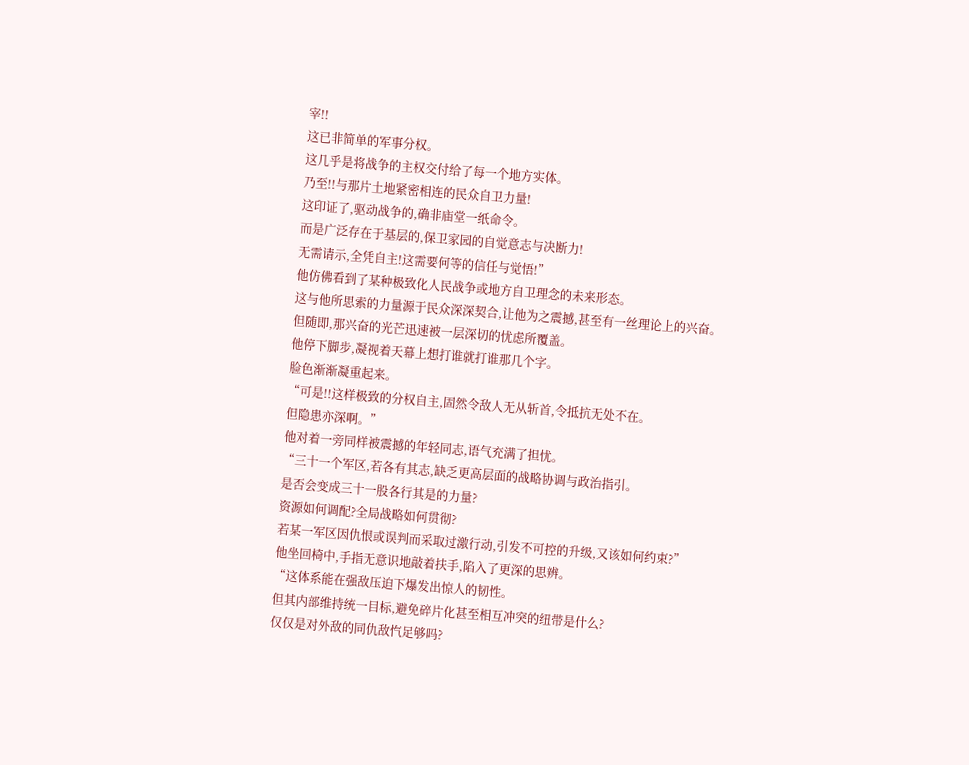宰!!
这已非简单的军事分权。
这几乎是将战争的主权交付给了每一个地方实体。
乃至!!与那片土地紧密相连的民众自卫力量!
这印证了,驱动战争的,确非庙堂一纸命令。
而是广泛存在于基层的,保卫家园的自觉意志与决断力!
无需请示,全凭自主!这需要何等的信任与觉悟!”
他仿佛看到了某种极致化人民战争或地方自卫理念的未来形态。
这与他所思索的力量源于民众深深契合,让他为之震撼,甚至有一丝理论上的兴奋。
但随即,那兴奋的光芒迅速被一层深切的忧虑所覆盖。
他停下脚步,凝视着天幕上想打谁就打谁那几个字。
脸色渐渐凝重起来。
“可是!!这样极致的分权自主,固然令敌人无从斩首,令抵抗无处不在。
但隐患亦深啊。”
他对着一旁同样被震撼的年轻同志,语气充满了担忧。
“三十一个军区,若各有其志,缺乏更高层面的战略协调与政治指引。
是否会变成三十一股各行其是的力量?
资源如何调配?全局战略如何贯彻?
若某一军区因仇恨或误判而采取过激行动,引发不可控的升级,又该如何约束?”
他坐回椅中,手指无意识地敲着扶手,陷入了更深的思辨。
“这体系能在强敌压迫下爆发出惊人的韧性。
但其内部维持统一目标,避免碎片化甚至相互冲突的纽带是什么?
仅仅是对外敌的同仇敌忾足够吗?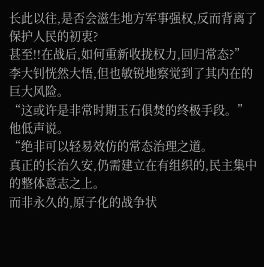长此以往,是否会滋生地方军事强权,反而背离了保护人民的初衷?
甚至!!在战后,如何重新收拢权力,回归常态?”
李大钊恍然大悟,但也敏锐地察觉到了其内在的巨大风险。
“这或许是非常时期玉石俱焚的终极手段。”
他低声说。
“绝非可以轻易效仿的常态治理之道。
真正的长治久安,仍需建立在有组织的,民主集中的整体意志之上。
而非永久的,原子化的战争状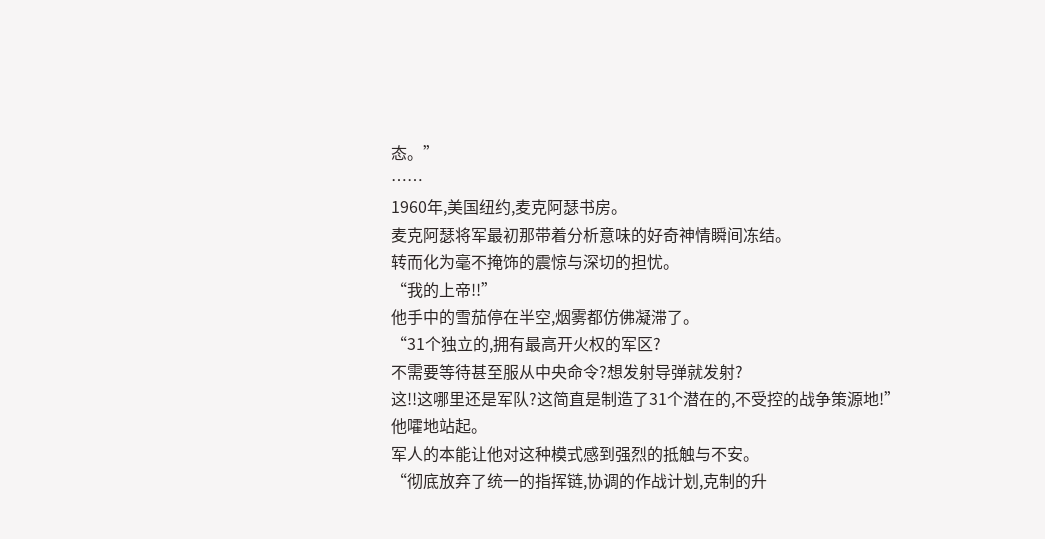态。”
……
1960年,美国纽约,麦克阿瑟书房。
麦克阿瑟将军最初那带着分析意味的好奇神情瞬间冻结。
转而化为毫不掩饰的震惊与深切的担忧。
“我的上帝!!”
他手中的雪茄停在半空,烟雾都仿佛凝滞了。
“31个独立的,拥有最高开火权的军区?
不需要等待甚至服从中央命令?想发射导弹就发射?
这!!这哪里还是军队?这简直是制造了31个潜在的,不受控的战争策源地!”
他嚯地站起。
军人的本能让他对这种模式感到强烈的抵触与不安。
“彻底放弃了统一的指挥链,协调的作战计划,克制的升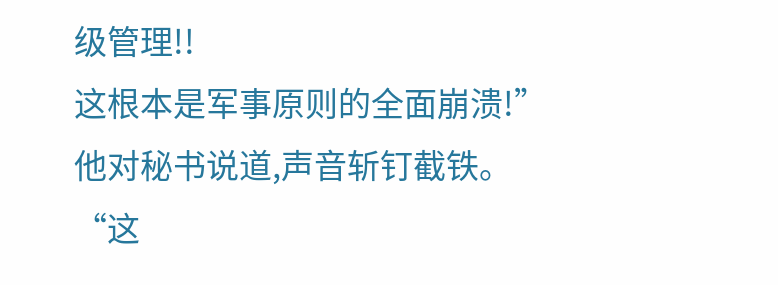级管理!!
这根本是军事原则的全面崩溃!”
他对秘书说道,声音斩钉截铁。
“这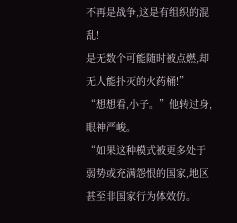不再是战争,这是有组织的混乱!
是无数个可能随时被点燃,却无人能扑灭的火药桶!”
“想想看,小子。”他转过身,眼神严峻。
“如果这种模式被更多处于弱势或充满怨恨的国家,地区甚至非国家行为体效仿。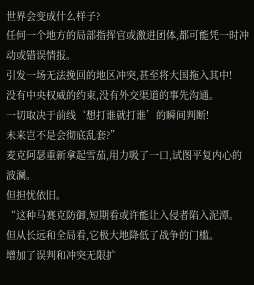世界会变成什么样子?
任何一个地方的局部指挥官或激进团体,都可能凭一时冲动或错误情报。
引发一场无法挽回的地区冲突,甚至将大国拖入其中!
没有中央权威的约束,没有外交渠道的事先沟通。
一切取决于前线‘想打谁就打谁’的瞬间判断!
未来岂不是会彻底乱套?”
麦克阿瑟重新拿起雪茄,用力吸了一口,试图平复内心的波澜。
但担忧依旧。
“这种马赛克防御,短期看或许能让入侵者陷入泥潭。
但从长远和全局看,它极大地降低了战争的门槛。
增加了误判和冲突无限扩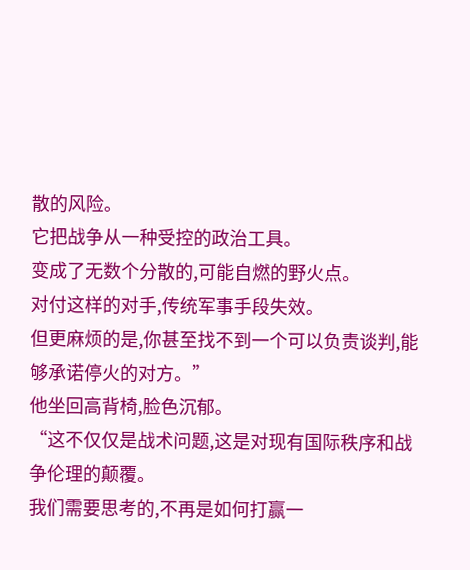散的风险。
它把战争从一种受控的政治工具。
变成了无数个分散的,可能自燃的野火点。
对付这样的对手,传统军事手段失效。
但更麻烦的是,你甚至找不到一个可以负责谈判,能够承诺停火的对方。”
他坐回高背椅,脸色沉郁。
“这不仅仅是战术问题,这是对现有国际秩序和战争伦理的颠覆。
我们需要思考的,不再是如何打赢一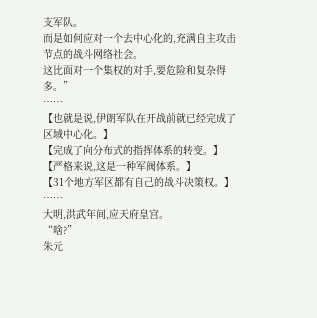支军队。
而是如何应对一个去中心化的,充满自主攻击节点的战斗网络社会。
这比面对一个集权的对手,要危险和复杂得多。”
……
【也就是说,伊朗军队在开战前就已经完成了区域中心化。】
【完成了向分布式的指挥体系的转变。】
【严格来说,这是一种军阀体系。】
【31个地方军区都有自己的战斗决策权。】
……
大明,洪武年间,应天府皇宫。
“啥?”
朱元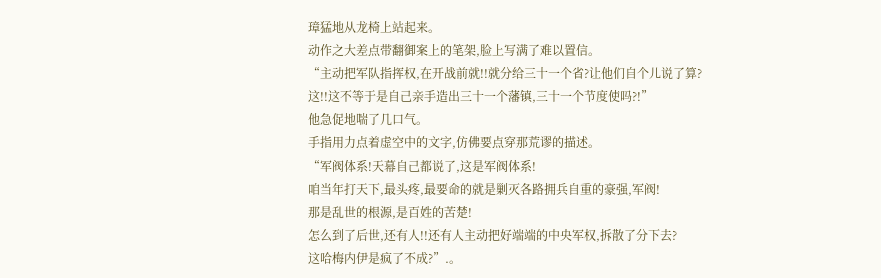璋猛地从龙椅上站起来。
动作之大差点带翻御案上的笔架,脸上写满了难以置信。
“主动把军队指挥权,在开战前就!!就分给三十一个省?让他们自个儿说了算?
这!!这不等于是自己亲手造出三十一个藩镇,三十一个节度使吗?!”
他急促地喘了几口气。
手指用力点着虚空中的文字,仿佛要点穿那荒谬的描述。
“军阀体系!天幕自己都说了,这是军阀体系!
咱当年打天下,最头疼,最要命的就是剿灭各路拥兵自重的豪强,军阀!
那是乱世的根源,是百姓的苦楚!
怎么到了后世,还有人!!还有人主动把好端端的中央军权,拆散了分下去?
这哈梅内伊是疯了不成?”.。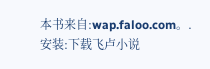本书来自:wap.faloo.com。.
安装:下载飞卢小说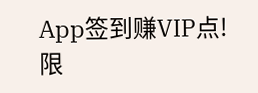App签到赚VIP点!
限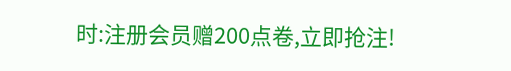时:注册会员赠200点卷,立即抢注!